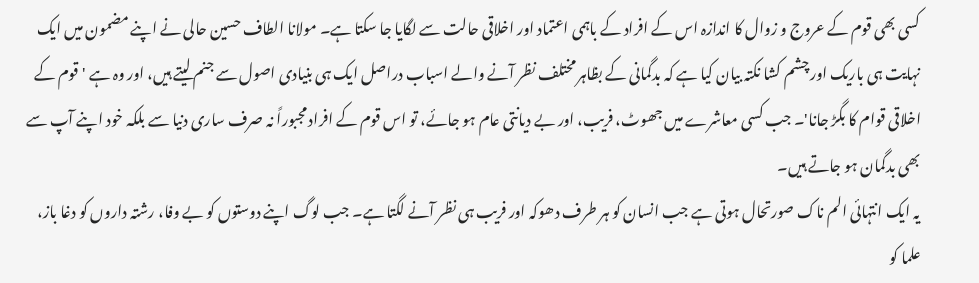کسی بھی قوم کے عروج و زوال کا اندازہ اس کے افراد کے باہمی اعتماد اور اخلاقی حالت سے لگایا جا سکتا ہے۔ مولانا الطاف حسین حالی نے اپنے مضمون میں ایک نہایت ہی باریک اور چشم کشا نکتہ بیان کیا ہے کہ بدگمانی کے بظاہر مختلف نظر آنے والے اسباب دراصل ایک ہی بنیادی اصول سے جنم لیتے ہیں، اور وہ ہے 'قوم کے اخلاقی قوام کا بگڑ جانا'۔ جب کسی معاشرے میں جھوٹ، فریب، اور بے دیانتی عام ہو جائے، تو اس قوم کے افراد مجبوراً نہ صرف ساری دنیا سے بلکہ خود اپنے آپ سے بھی بدگمان ہو جاتے ہیں۔
یہ ایک انتہائی الم ناک صورتحال ہوتی ہے جب انسان کو ہر طرف دھوکہ اور فریب ہی نظر آنے لگتا ہے۔ جب لوگ اپنے دوستوں کو بے وفا، رشتہ داروں کو دغا باز، علما کو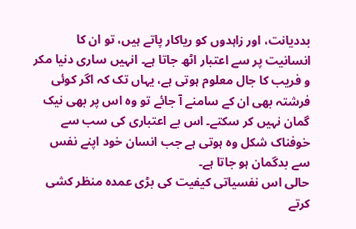بددیانت، اور زاہدوں کو ریاکار پاتے ہیں، تو ان کا انسانیت پر سے اعتبار اٹھ جاتا ہے۔ انہیں ساری دنیا مکر و فریب کا جال معلوم ہوتی ہے، یہاں تک کہ اگر کوئی فرشتہ بھی ان کے سامنے آ جائے تو وہ اس پر بھی نیک گمان نہیں کر سکتے۔ اس بے اعتباری کی سب سے خوفناک شکل وہ ہوتی ہے جب انسان خود اپنے نفس سے بدگمان ہو جاتا ہے۔
حالی اس نفسیاتی کیفیت کی بڑی عمدہ منظر کشی کرتے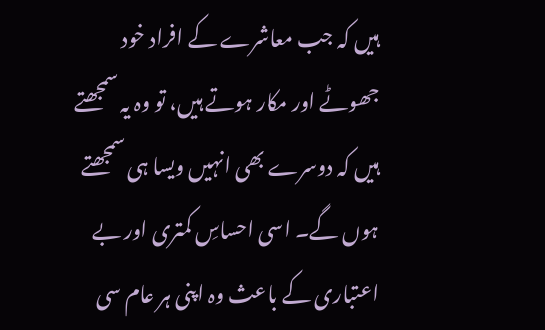ہیں کہ جب معاشرے کے افراد خود جھوٹے اور مکار ہوتے ہیں، تو وہ یہ سمجھتے ہیں کہ دوسرے بھی انہیں ویسا ہی سمجھتے ہوں گے۔ اسی احساسِ کمتری اور بے اعتباری کے باعث وہ اپنی ہر عام سی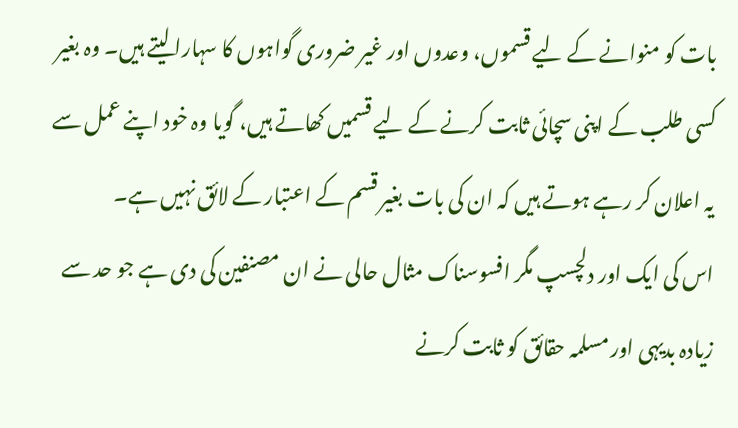بات کو منوانے کے لیے قسموں، وعدوں اور غیر ضروری گواہوں کا سہارا لیتے ہیں۔ وہ بغیر کسی طلب کے اپنی سچائی ثابت کرنے کے لیے قسمیں کھاتے ہیں، گویا وہ خود اپنے عمل سے یہ اعلان کر رہے ہوتے ہیں کہ ان کی بات بغیر قسم کے اعتبار کے لائق نہیں ہے۔
اس کی ایک اور دلچسپ مگر افسوسناک مثال حالی نے ان مصنفین کی دی ہے جو حد سے زیادہ بدیہی اور مسلمہ حقائق کو ثابت کرنے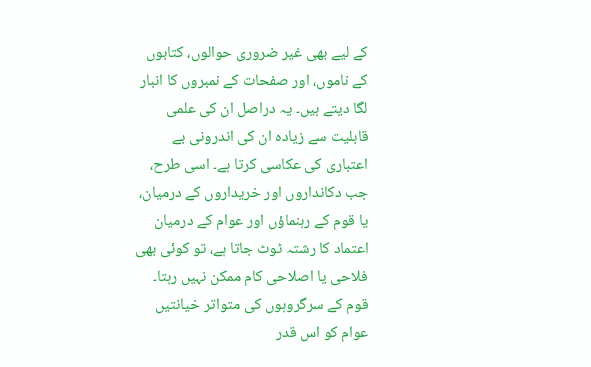کے لیے بھی غیر ضروری حوالوں، کتابوں کے ناموں، اور صفحات کے نمبروں کا انبار لگا دیتے ہیں۔ یہ دراصل ان کی علمی قابلیت سے زیادہ ان کی اندرونی بے اعتباری کی عکاسی کرتا ہے۔ اسی طرح، جب دکانداروں اور خریداروں کے درمیان، یا قوم کے رہنماؤں اور عوام کے درمیان اعتماد کا رشتہ ٹوٹ جاتا ہے، تو کوئی بھی فلاحی یا اصلاحی کام ممکن نہیں رہتا۔ قوم کے سرگروہوں کی متواتر خیانتیں عوام کو اس قدر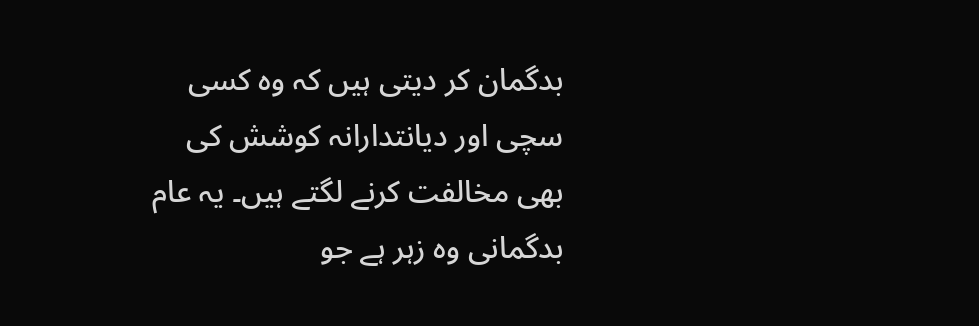بدگمان کر دیتی ہیں کہ وہ کسی سچی اور دیانتدارانہ کوشش کی بھی مخالفت کرنے لگتے ہیں۔ یہ عام بدگمانی وہ زہر ہے جو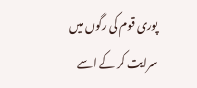پوری قوم کی رگوں میں سرایت کر کے اسے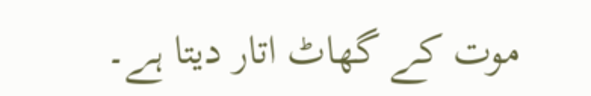موت کے گھاٹ اتار دیتا ہے۔